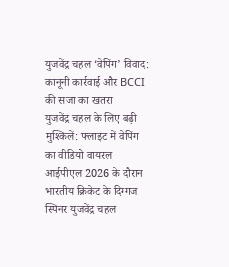युजवेंद्र चहल ‘वेपिंग’ विवाद: कानूनी कार्रवाई और BCCI की सजा का खतरा
युजवेंद्र चहल के लिए बढ़ी मुश्किलें: फ्लाइट में वेपिंग का वीडियो वायरल
आईपीएल 2026 के दौरान भारतीय क्रिकेट के दिग्गज स्पिनर युजवेंद्र चहल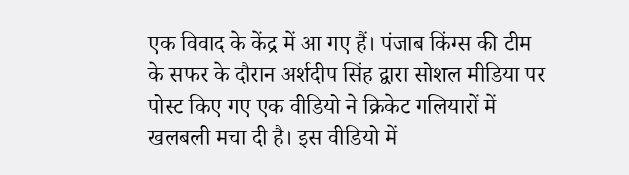एक विवाद के केंद्र में आ गए हैं। पंजाब किंग्स की टीम के सफर के दौरान अर्शदीप सिंह द्वारा सोशल मीडिया पर पोस्ट किए गए एक वीडियो ने क्रिकेट गलियारों में खलबली मचा दी है। इस वीडियो में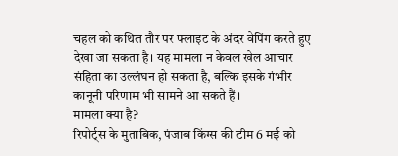चहल को कथित तौर पर फ्लाइट के अंदर वेपिंग करते हुए देखा जा सकता है। यह मामला न केवल खेल आचार संहिता का उल्लंघन हो सकता है, बल्कि इसके गंभीर कानूनी परिणाम भी सामने आ सकते हैं।
मामला क्या है?
रिपोर्ट्स के मुताबिक, पंजाब किंग्स की टीम 6 मई को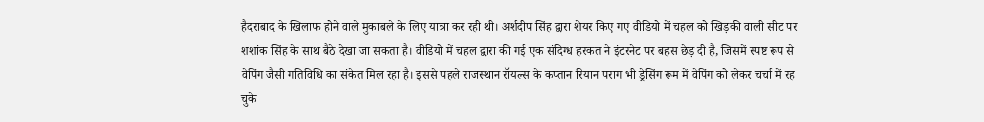हैदराबाद के खिलाफ होने वाले मुकाबले के लिए यात्रा कर रही थी। अर्शदीप सिंह द्वारा शेयर किए गए वीडियो में चहल को खिड़की वाली सीट पर शशांक सिंह के साथ बैठे देखा जा सकता है। वीडियो में चहल द्वारा की गई एक संदिग्ध हरकत ने इंटरनेट पर बहस छेड़ दी है, जिसमें स्पष्ट रूप से वेपिंग जैसी गतिविधि का संकेत मिल रहा है। इससे पहले राजस्थान रॉयल्स के कप्तान रियान पराग भी ड्रेसिंग रूम में वेपिंग को लेकर चर्चा में रह चुके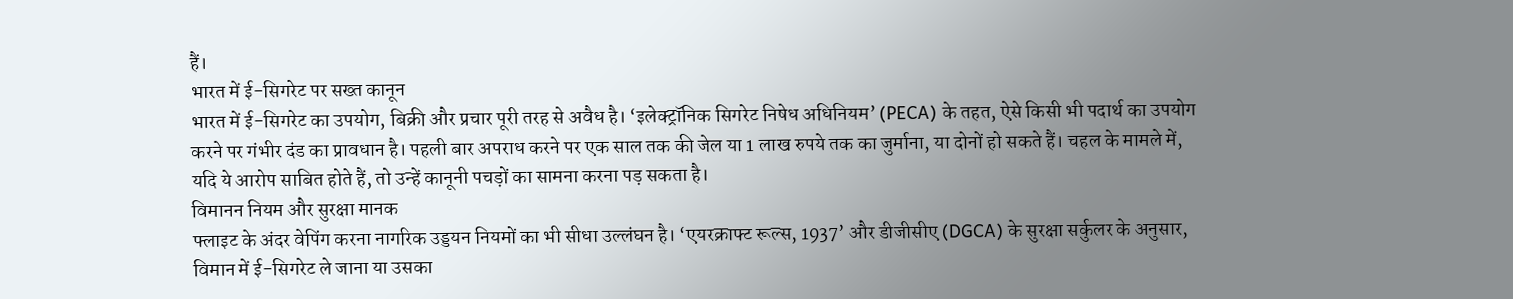हैं।
भारत में ई-सिगरेट पर सख्त कानून
भारत में ई-सिगरेट का उपयोग, बिक्री और प्रचार पूरी तरह से अवैध है। ‘इलेक्ट्रॉनिक सिगरेट निषेध अधिनियम’ (PECA) के तहत, ऐसे किसी भी पदार्थ का उपयोग करने पर गंभीर दंड का प्रावधान है। पहली बार अपराध करने पर एक साल तक की जेल या 1 लाख रुपये तक का जुर्माना, या दोनों हो सकते हैं। चहल के मामले में, यदि ये आरोप साबित होते हैं, तो उन्हें कानूनी पचड़ों का सामना करना पड़ सकता है।
विमानन नियम और सुरक्षा मानक
फ्लाइट के अंदर वेपिंग करना नागरिक उड्डयन नियमों का भी सीधा उल्लंघन है। ‘एयरक्राफ्ट रूल्स, 1937’ और डीजीसीए (DGCA) के सुरक्षा सर्कुलर के अनुसार, विमान में ई-सिगरेट ले जाना या उसका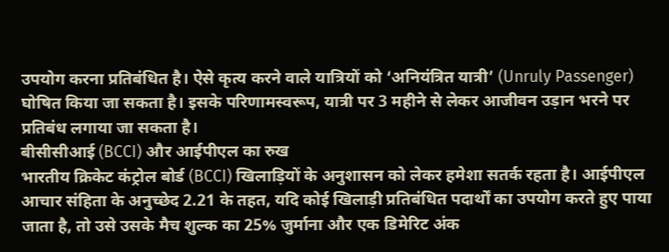उपयोग करना प्रतिबंधित है। ऐसे कृत्य करने वाले यात्रियों को ‘अनियंत्रित यात्री’ (Unruly Passenger) घोषित किया जा सकता है। इसके परिणामस्वरूप, यात्री पर 3 महीने से लेकर आजीवन उड़ान भरने पर प्रतिबंध लगाया जा सकता है।
बीसीसीआई (BCCI) और आईपीएल का रुख
भारतीय क्रिकेट कंट्रोल बोर्ड (BCCI) खिलाड़ियों के अनुशासन को लेकर हमेशा सतर्क रहता है। आईपीएल आचार संहिता के अनुच्छेद 2.21 के तहत, यदि कोई खिलाड़ी प्रतिबंधित पदार्थों का उपयोग करते हुए पाया जाता है, तो उसे उसके मैच शुल्क का 25% जुर्माना और एक डिमेरिट अंक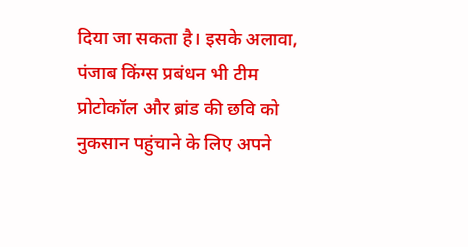दिया जा सकता है। इसके अलावा, पंजाब किंग्स प्रबंधन भी टीम प्रोटोकॉल और ब्रांड की छवि को नुकसान पहुंचाने के लिए अपने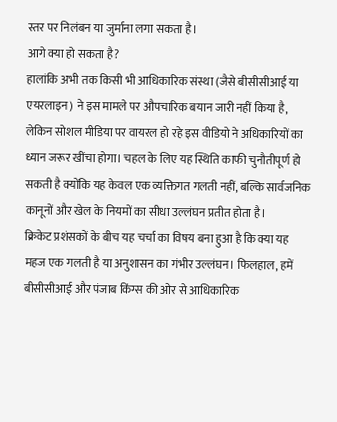स्तर पर निलंबन या जुर्माना लगा सकता है।
आगे क्या हो सकता है?
हालांकि अभी तक किसी भी आधिकारिक संस्था (जैसे बीसीसीआई या एयरलाइन) ने इस मामले पर औपचारिक बयान जारी नहीं किया है, लेकिन सोशल मीडिया पर वायरल हो रहे इस वीडियो ने अधिकारियों का ध्यान जरूर खींचा होगा। चहल के लिए यह स्थिति काफी चुनौतीपूर्ण हो सकती है क्योंकि यह केवल एक व्यक्तिगत गलती नहीं, बल्कि सार्वजनिक कानूनों और खेल के नियमों का सीधा उल्लंघन प्रतीत होता है।
क्रिकेट प्रशंसकों के बीच यह चर्चा का विषय बना हुआ है कि क्या यह महज एक गलती है या अनुशासन का गंभीर उल्लंघन। फिलहाल, हमें बीसीसीआई और पंजाब किंग्स की ओर से आधिकारिक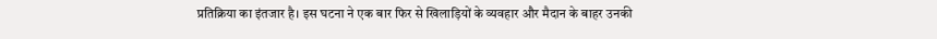प्रतिक्रिया का इंतजार है। इस घटना ने एक बार फिर से खिलाड़ियों के व्यवहार और मैदान के बाहर उनकी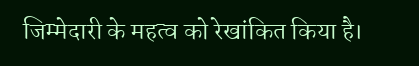जिम्मेदारी के महत्व को रेखांकित किया है।